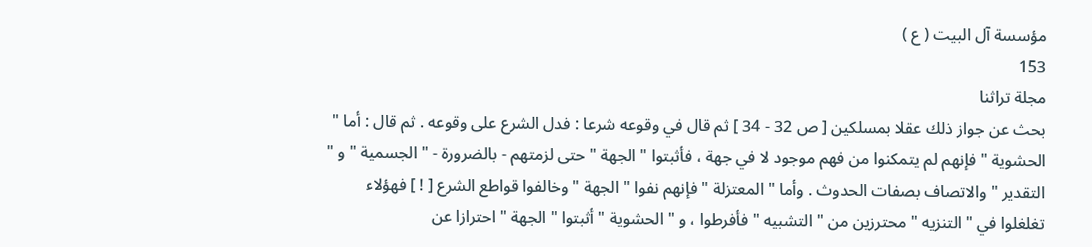مؤسسة آل البيت ( ع )
153
مجلة تراثنا
بحث عن جواز ذلك عقلا بمسلكين [ ص 32 - 34 ] ثم قال في وقوعه شرعا : فدل الشرع على وقوعه . ثم قال : أما " الحشوية " فإنهم لم يتمكنوا من فهم موجود لا في جهة ، فأثبتوا " الجهة " حتى لزمتهم - بالضرورة - " الجسمية " و " التقدير " والاتصاف بصفات الحدوث . وأما " المعتزلة " فإنهم نفوا " الجهة " وخالفوا قواطع الشرع [ ! ] فهؤلاء تغلغلوا في " التنزيه " محترزين من " التشبيه " فأفرطوا ، و " الحشوية " أثبتوا " الجهة " احترازا عن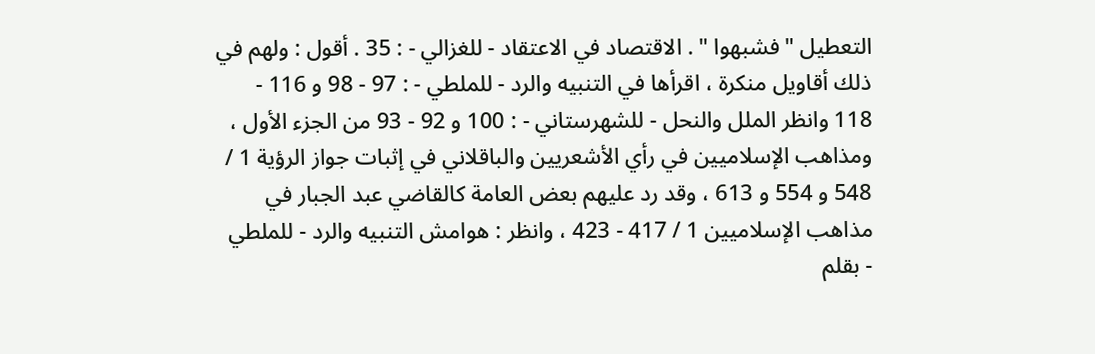التعطيل " فشبهوا " . الاقتصاد في الاعتقاد - للغزالي - : 35 . أقول : ولهم في ذلك أقاويل منكرة ، اقرأها في التنبيه والرد - للملطي - : 97 - 98 و 116 - 118 وانظر الملل والنحل - للشهرستاني - : 100 و 92 - 93 من الجزء الأول ، ومذاهب الإسلاميين في رأي الأشعريين والباقلاني في إثبات جواز الرؤية 1 / 548 و 554 و 613 ، وقد رد عليهم بعض العامة كالقاضي عبد الجبار في مذاهب الإسلاميين 1 / 417 - 423 ، وانظر : هوامش التنبيه والرد - للملطي - بقلم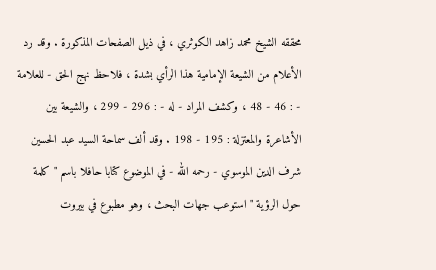محققه الشيخ محمد زاهد الكوثري ، في ذيل الصفحات المذكورة . وقد رد الأعلام من الشيعة الإمامية هذا الرأي بشدة ، فلاحظ نهج الحق - للعلامة - : 46 - 48 ، وكشف المراد - له - : 296 - 299 ، والشيعة بين الأشاعرة والمعتزلة : 195 - 198 . وقد ألف سماحة السيد عبد الحسين شرف الدين الموسوي - رحمه الله - في الموضوع كتابا حافلا باسم " كلمة حول الرؤية " استوعب جهات البحث ، وهو مطبوع في بيروت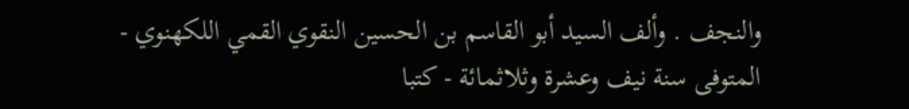والنجف . وألف السيد أبو القاسم بن الحسين النقوي القمي اللكهنوي - المتوفى سنة نيف وعشرة وثلاثمائة - كتبا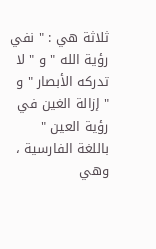ثلاثة هي : " نفي رؤية الله " و " لا تدركه الأبصار " و " إزالة الغين في رؤية العين " باللغة الفارسية ، وهي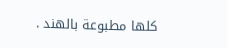كلها مطبوعة بالهند .